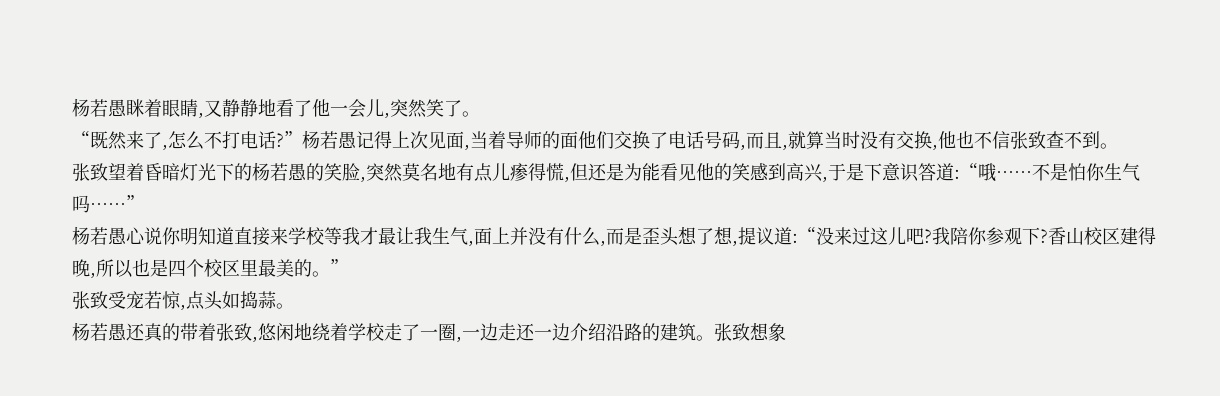杨若愚眯着眼睛,又静静地看了他一会儿,突然笑了。
“既然来了,怎么不打电话?”杨若愚记得上次见面,当着导师的面他们交换了电话号码,而且,就算当时没有交换,他也不信张致查不到。
张致望着昏暗灯光下的杨若愚的笑脸,突然莫名地有点儿瘆得慌,但还是为能看见他的笑感到高兴,于是下意识答道:“哦……不是怕你生气吗……”
杨若愚心说你明知道直接来学校等我才最让我生气,面上并没有什么,而是歪头想了想,提议道:“没来过这儿吧?我陪你参观下?香山校区建得晚,所以也是四个校区里最美的。”
张致受宠若惊,点头如捣蒜。
杨若愚还真的带着张致,悠闲地绕着学校走了一圈,一边走还一边介绍沿路的建筑。张致想象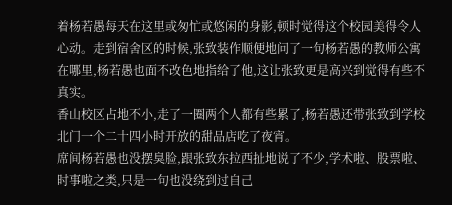着杨若愚每天在这里或匆忙或悠闲的身影,顿时觉得这个校园美得令人心动。走到宿舍区的时候,张致装作顺便地问了一句杨若愚的教师公寓在哪里,杨若愚也面不改色地指给了他,这让张致更是高兴到觉得有些不真实。
香山校区占地不小,走了一圈两个人都有些累了,杨若愚还带张致到学校北门一个二十四小时开放的甜品店吃了夜宵。
席间杨若愚也没摆臭脸,跟张致东拉西扯地说了不少,学术啦、股票啦、时事啦之类,只是一句也没绕到过自己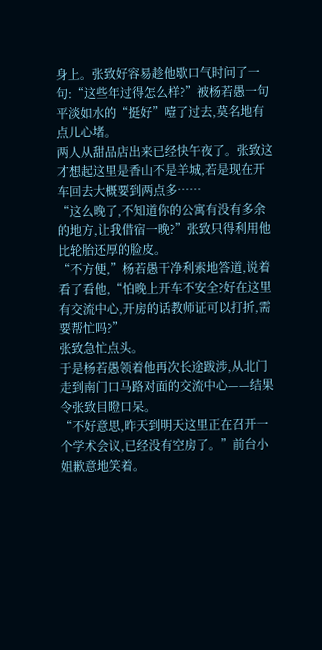身上。张致好容易趁他歇口气时问了一句:“这些年过得怎么样?”被杨若愚一句平淡如水的“挺好”噎了过去,莫名地有点儿心堵。
两人从甜品店出来已经快午夜了。张致这才想起这里是香山不是羊城,若是现在开车回去大概要到两点多……
“这么晚了,不知道你的公寓有没有多余的地方,让我借宿一晚?”张致只得利用他比轮胎还厚的脸皮。
“不方便,”杨若愚干净利索地答道,说着看了看他,“怕晚上开车不安全?好在这里有交流中心,开房的话教师证可以打折,需要帮忙吗?”
张致急忙点头。
于是杨若愚领着他再次长途跋涉,从北门走到南门口马路对面的交流中心——结果令张致目瞪口呆。
“不好意思,昨天到明天这里正在召开一个学术会议,已经没有空房了。”前台小姐歉意地笑着。